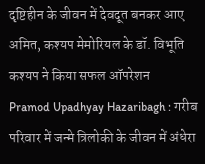दृष्टिहीन के जीवन में देवदूत बनकर आए अमित, कश्यप मेमोरियल के डॉ. विभूति कश्यप ने किया सफल ऑपरेशन
Pramod Upadhyay Hazaribagh : गरीब परिवार में जन्मे त्रिलोकी के जीवन में अंधेरा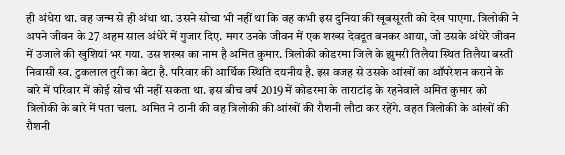ही अंधेरा था. वह जन्म से ही अंधा था. उसने सोचा भी नहीं था कि वह कभी इस दुनिया की खूबसूरती को देख पाएगा. त्रिलोकी ने अपने जीवन के 27 अहम साल अंधेरे में गुजार दिए. मगर उनके जीवन में एक शख्स देवदूत बनकर आया, जो उसके अंधेरे जीवन में उजाले की खुशियां भर गया. उस शख्स का नाम है अमित कुमार. त्रिलोकी कोडरमा जिले के झुमरी तिलैया स्थित तिलैया बस्ती निवासी स्व. टुकलाल तुरी का बेटा है. परिवार की आर्थिक स्थिति दयनीय है. इस वजह से उसके आंखों का ऑपरेशन कराने के बारे में परिवार में कोई सोच भी नहीं सकता था. इस बीच वर्ष 2019 में कोडरमा के ताराटांड़ के रहनेवाले अमित कुमार को त्रिलोकी के बारे में पता चला. अमित ने ठानी की वह त्रिलोकी की आंखों की रौशनी लौटा कर रहेंगे. वहत त्रिलोकी के आंखों की रौशनी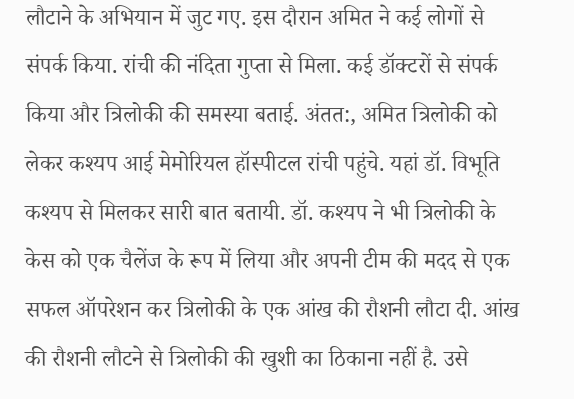लौटाने के अभियान में जुट गए. इस दौरान अमित ने कई लोगों से संपर्क किया. रांची की नंदिता गुप्ता से मिला. कई डॉक्टरों से संपर्क किया और त्रिलोकी की समस्या बताई. अंतत:, अमित त्रिलोकी को लेकर कश्यप आई मेमोरियल हॉस्पीटल रांची पहुंचे. यहां डॉ. विभूति कश्यप से मिलकर सारी बात बतायी. डॉ. कश्यप ने भी त्रिलोकी के केस को एक चैलेंज के रूप में लिया और अपनी टीम की मदद से एक सफल ऑपरेशन कर त्रिलोकी के एक आंख की रौशनी लौटा दी. आंख की रौशनी लौटने से त्रिलोकी की खुशी का ठिकाना नहीं है. उसे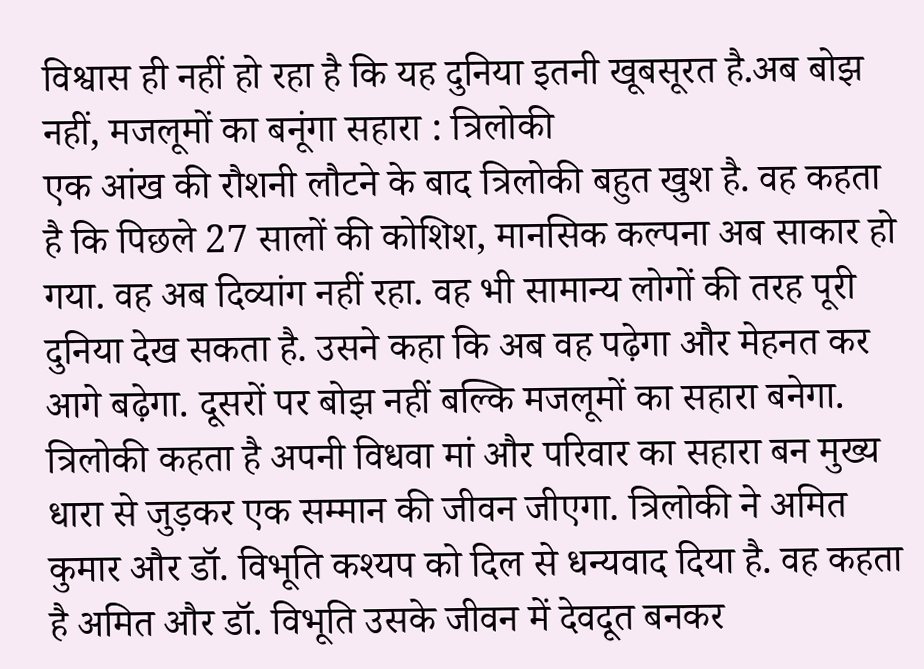विश्वास ही नहीं हो रहा है कि यह दुनिया इतनी खूबसूरत है.अब बोझ नहीं, मजलूमों का बनूंगा सहारा : त्रिलोकी
एक आंख की रौशनी लौटने के बाद त्रिलोकी बहुत खुश है. वह कहता है कि पिछले 27 सालों की कोशिश, मानसिक कल्पना अब साकार हो गया. वह अब दिव्यांग नहीं रहा. वह भी सामान्य लोगों की तरह पूरी दुनिया देख सकता है. उसने कहा कि अब वह पढ़ेगा और मेहनत कर आगे बढ़ेगा. दूसरों पर बोझ नहीं बल्कि मजलूमों का सहारा बनेगा. त्रिलोकी कहता है अपनी विधवा मां और परिवार का सहारा बन मुख्य धारा से जुड़कर एक सम्मान की जीवन जीएगा. त्रिलोकी ने अमित कुमार और डॉ. विभूति कश्यप को दिल से धन्यवाद दिया है. वह कहता है अमित और डॉ. विभूति उसके जीवन में देवदूत बनकर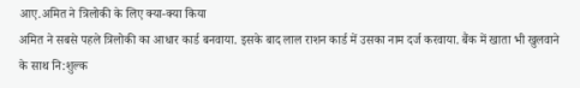आए.अमित ने त्रिलोकी के लिए क्या-क्या किया
अमित ने सबसे पहले त्रिलोकी का आधार कार्ड बनवाया. इसके बाद लाल राशन कार्ड में उसका नाम दर्ज करवाया. बैंक में खाता भी खुलवाने के साथ नि:शुल्क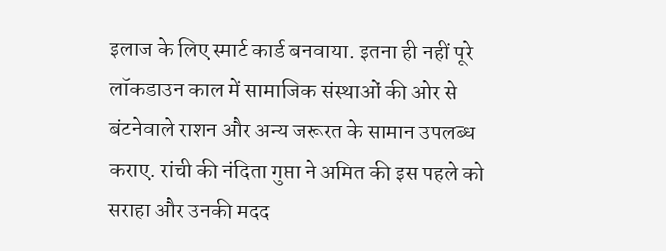इलाज के लिए स्मार्ट कार्ड बनवाया. इतना ही नहीं पूरे लॉकडाउन काल में सामाजिक संस्थाओं की ओर से बंटनेवाले राशन और अन्य जरूरत के सामान उपलब्ध कराए. रांची की नंदिता गुप्ता ने अमित की इस पहले को सराहा और उनकी मदद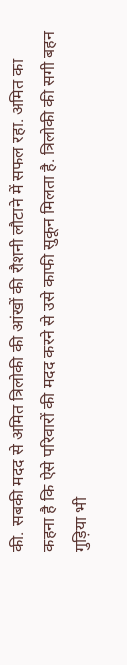की. सबकी मदद से अमित त्रिलोकी की आंखों की रौशनी लौटाने में सफल रहा. अमित का कहना है कि ऐसे परिवारों की मदद करने से उसे काफी सुकून मिलता है. त्रिलोकी की सगी बहन गुड़िया भी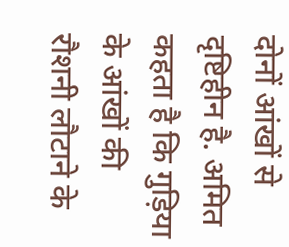दोनों आंखों से दृष्टिहीन है. अमित कहता है कि गुड़िया के आंखों की रौशनी लौटाने के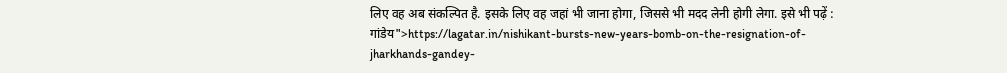लिए वह अब संकल्पित है. इसके लिए वह जहां भी जाना होगा, जिससे भी मदद लेनी होगी लेगा. इसे भी पढ़ें : गांडेय">https://lagatar.in/nishikant-bursts-new-years-bomb-on-the-resignation-of-jharkhands-gandey-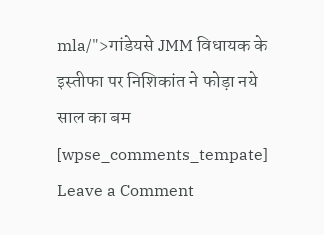mla/">गांडेयसे JMM विधायक के इस्तीफा पर निशिकांत ने फोड़ा नये साल का बम [wpse_comments_tempate]
Leave a Comment